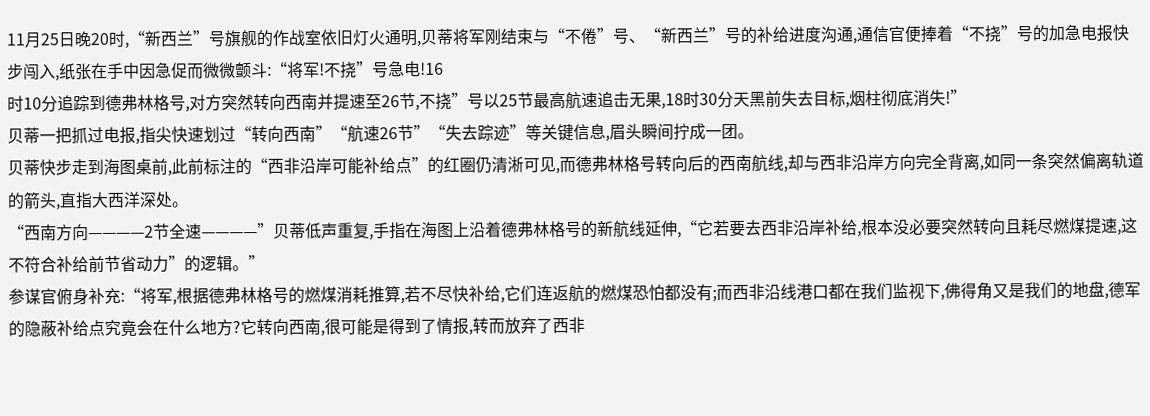11月25日晚20时,“新西兰”号旗舰的作战室依旧灯火通明,贝蒂将军刚结束与“不倦”号、“新西兰”号的补给进度沟通,通信官便捧着“不挠”号的加急电报快步闯入,纸张在手中因急促而微微颤斗:“将军!不挠”号急电!16
时10分追踪到德弗林格号,对方突然转向西南并提速至26节,不挠”号以25节最高航速追击无果,18时30分天黑前失去目标,烟柱彻底消失!”
贝蒂一把抓过电报,指尖快速划过“转向西南”“航速26节”“失去踪迹”等关键信息,眉头瞬间拧成一团。
贝蒂快步走到海图桌前,此前标注的“西非沿岸可能补给点”的红圈仍清淅可见,而德弗林格号转向后的西南航线,却与西非沿岸方向完全背离,如同一条突然偏离轨道的箭头,直指大西洋深处。
“西南方向————2节全速————”贝蒂低声重复,手指在海图上沿着德弗林格号的新航线延伸,“它若要去西非沿岸补给,根本没必要突然转向且耗尽燃煤提速,这不符合补给前节省动力”的逻辑。”
参谋官俯身补充:“将军,根据德弗林格号的燃煤消耗推算,若不尽快补给,它们连返航的燃煤恐怕都没有;而西非沿线港口都在我们监视下,佛得角又是我们的地盘,德军的隐蔽补给点究竟会在什么地方?它转向西南,很可能是得到了情报,转而放弃了西非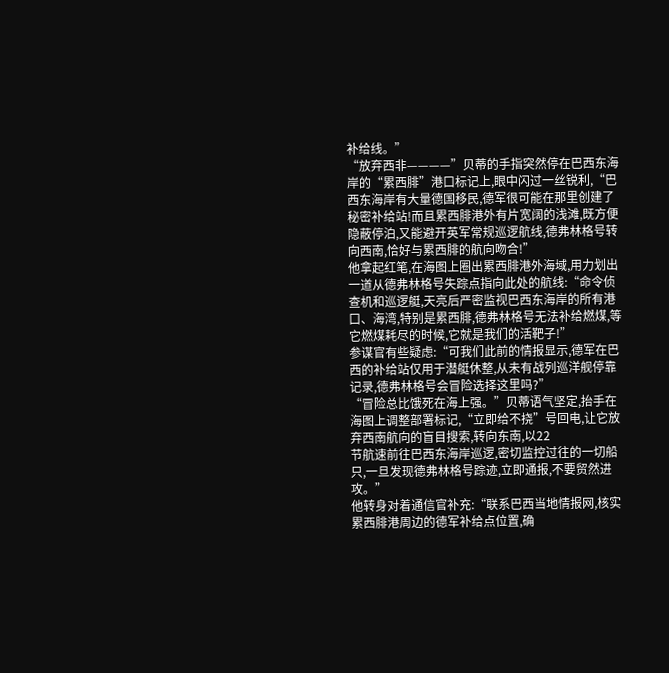补给线。”
“放弃西非————”贝蒂的手指突然停在巴西东海岸的“累西腓”港口标记上,眼中闪过一丝锐利,“巴西东海岸有大量德国移民,德军很可能在那里创建了秘密补给站!而且累西腓港外有片宽阔的浅滩,既方便隐蔽停泊,又能避开英军常规巡逻航线,德弗林格号转向西南,恰好与累西腓的航向吻合!”
他拿起红笔,在海图上圈出累西腓港外海域,用力划出一道从德弗林格号失踪点指向此处的航线:“命令侦查机和巡逻艇,天亮后严密监视巴西东海岸的所有港口、海湾,特别是累西腓,德弗林格号无法补给燃煤,等它燃煤耗尽的时候,它就是我们的活靶子!”
参谋官有些疑虑:“可我们此前的情报显示,德军在巴西的补给站仅用于潜艇休整,从未有战列巡洋舰停靠记录,德弗林格号会冒险选择这里吗?”
“冒险总比饿死在海上强。”贝蒂语气坚定,抬手在海图上调整部署标记,“立即给不挠”号回电,让它放弃西南航向的盲目搜索,转向东南,以22
节航速前往巴西东海岸巡逻,密切监控过往的一切船只,一旦发现德弗林格号踪迹,立即通报,不要贸然进攻。”
他转身对着通信官补充:“联系巴西当地情报网,核实累西腓港周边的德军补给点位置,确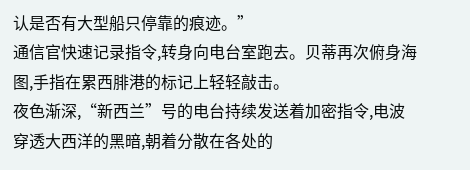认是否有大型船只停靠的痕迹。”
通信官快速记录指令,转身向电台室跑去。贝蒂再次俯身海图,手指在累西腓港的标记上轻轻敲击。
夜色渐深,“新西兰”号的电台持续发送着加密指令,电波穿透大西洋的黑暗,朝着分散在各处的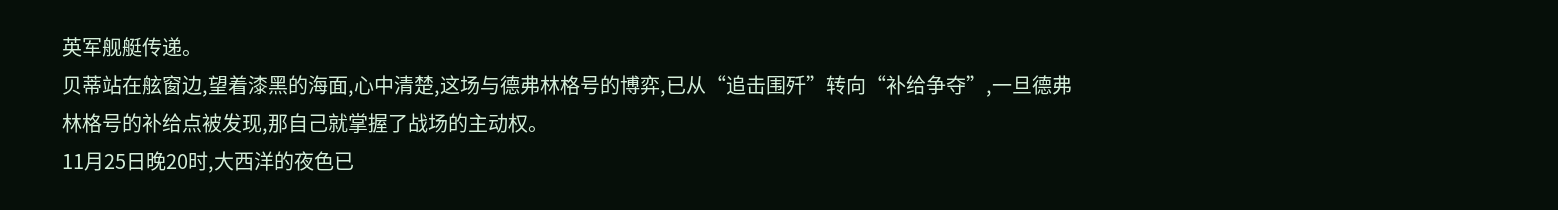英军舰艇传递。
贝蒂站在舷窗边,望着漆黑的海面,心中清楚,这场与德弗林格号的博弈,已从“追击围歼”转向“补给争夺”,一旦德弗林格号的补给点被发现,那自己就掌握了战场的主动权。
11月25日晚20时,大西洋的夜色已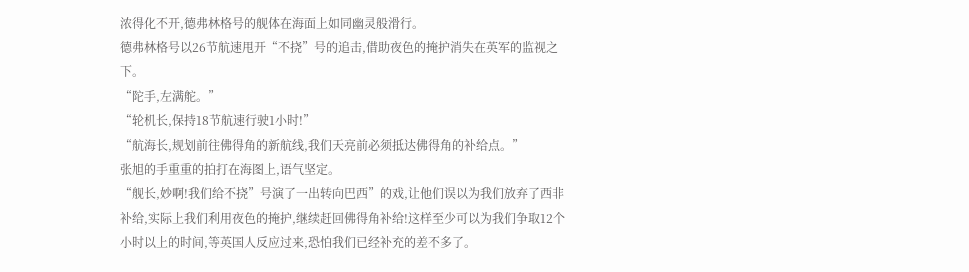浓得化不开,德弗林格号的舰体在海面上如同幽灵般滑行。
德弗林格号以26节航速甩开“不挠”号的追击,借助夜色的掩护消失在英军的监视之下。
“陀手,左满舵。”
“轮机长,保持18节航速行驶1小时!”
“航海长,规划前往佛得角的新航线,我们天亮前必须抵达佛得角的补给点。”
张旭的手重重的拍打在海图上,语气坚定。
“舰长,妙啊!我们给不挠”号演了一出转向巴西”的戏,让他们误以为我们放弃了西非补给,实际上我们利用夜色的掩护,继续赶回佛得角补给!这样至少可以为我们争取12个小时以上的时间,等英国人反应过来,恐怕我们已经补充的差不多了。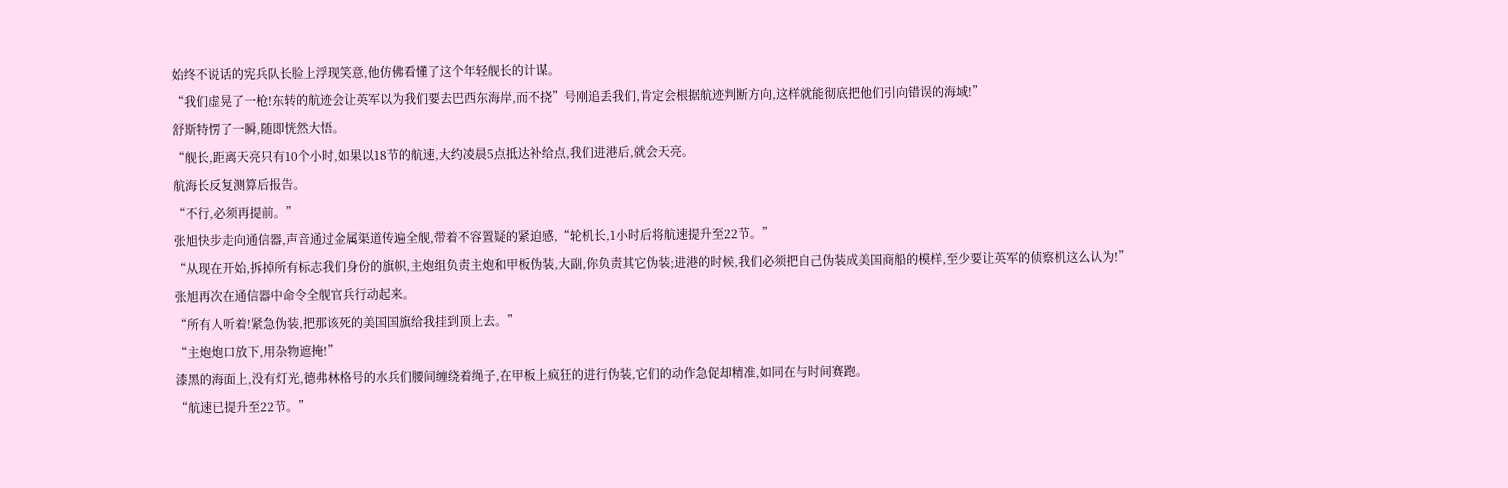始终不说话的宪兵队长脸上浮现笑意,他仿佛看懂了这个年轻舰长的计谋。
“我们虚晃了一枪!东转的航迹会让英军以为我们要去巴西东海岸,而不挠”号刚追丢我们,肯定会根据航迹判断方向,这样就能彻底把他们引向错误的海域!”
舒斯特愣了一瞬,随即恍然大悟。
“舰长,距离天亮只有10个小时,如果以18节的航速,大约凌晨5点抵达补给点,我们进港后,就会天亮。
航海长反复测算后报告。
“不行,必须再提前。”
张旭快步走向通信器,声音通过金属渠道传遍全舰,带着不容置疑的紧迫感,“轮机长,1小时后将航速提升至22节。”
“从现在开始,拆掉所有标志我们身份的旗帜,主炮组负责主炮和甲板伪装,大副,你负责其它伪装;进港的时候,我们必须把自己伪装成美国商船的模样,至少要让英军的侦察机这么认为!”
张旭再次在通信器中命令全舰官兵行动起来。
“所有人听着!紧急伪装,把那该死的美国国旗给我挂到顶上去。”
“主炮炮口放下,用杂物遮掩!”
漆黑的海面上,没有灯光,德弗林格号的水兵们腰间缠绕着绳子,在甲板上疯狂的进行伪装,它们的动作急促却精准,如同在与时间赛跑。
“航速已提升至22节。”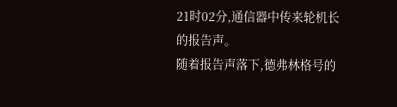21时02分,通信器中传来轮机长的报告声。
随着报告声落下,德弗林格号的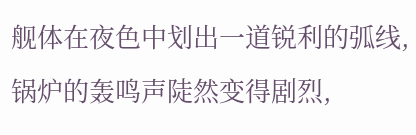舰体在夜色中划出一道锐利的弧线,锅炉的轰鸣声陡然变得剧烈,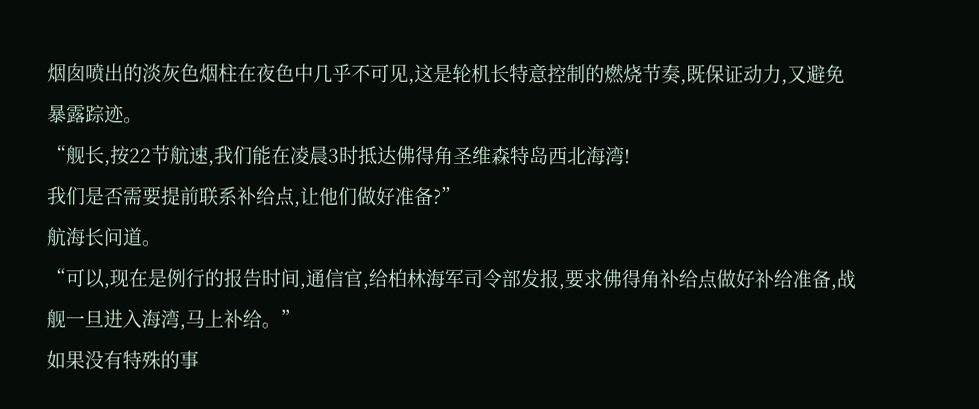烟囱喷出的淡灰色烟柱在夜色中几乎不可见,这是轮机长特意控制的燃烧节奏,既保证动力,又避免暴露踪迹。
“舰长,按22节航速,我们能在凌晨3时抵达佛得角圣维森特岛西北海湾!
我们是否需要提前联系补给点,让他们做好准备?”
航海长问道。
“可以,现在是例行的报告时间,通信官,给柏林海军司令部发报,要求佛得角补给点做好补给准备,战舰一旦进入海湾,马上补给。”
如果没有特殊的事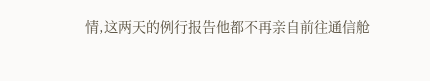情,这两天的例行报告他都不再亲自前往通信舱